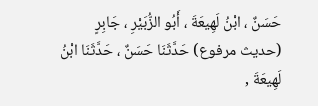حَسَنٌ ، ابْنُ لَهِيعَةَ ، أَبُو الزُّبَيْرِ ، جَابِرٍ
(حديث مرفوع) حَدَّثَنَا حَسَنٌ ، حَدَّثَنَا ابْنُ لَهِيعَةَ ,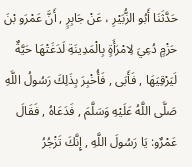حَدَّثَنَا أَبُو الزُّبَيْرِ ، عَنْ جَابِرٍ , أَنَّ عَمْرَو بْنَ حَزْمٍ دُعِيَ لِامْرَأَةٍ بِالْمَدِينَةِ لَدَغَتْهَا حَيَّةٌ لَيَرْقِيَهَا , فَأَبَى , فَأُخْبِرَ بِذَلِكَ رَسُولُ اللَّهِ صَلَّى اللَّهُ عَلَيْهِ وَسَلَّمَ , فَدَعَاهُ , فَقَالَ عَمْرٌو: يَا رَسُولَ اللَّهِ , إِنَّكَ تَزْجُرُ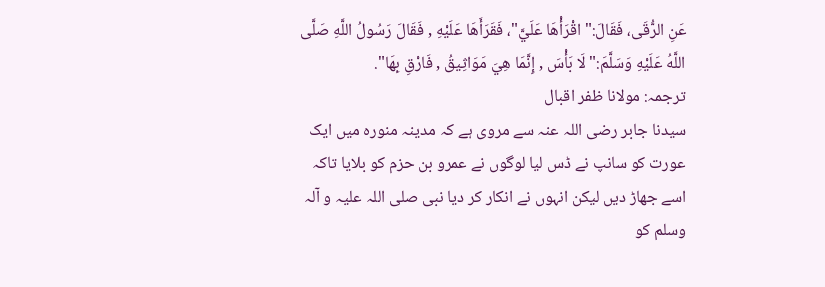عَنِ الرُّقَى، فَقَالَ:" اقْرَأْهَا عَلَيَّ"، فَقَرَأَهَا عَلَيْهِ , فَقَالَ رَسُولُ اللَّهِ صَلَّى اللَّهُ عَلَيْهِ وَسَلَّمَ:" لَا بَأْسَ , إِنَّمَا هِيَ مَوَاثِيقُ , فَارْقِ بِهَا".
ترجمہ: مولانا ظفر اقبال
سیدنا جابر رضی اللہ عنہ سے مروی ہے کہ مدینہ منورہ میں ایک عورت کو سانپ نے ڈس لیا لوگوں نے عمرو بن حزم کو بلایا تاکہ اسے جھاڑ دیں لیکن انہوں نے انکار کر دیا نبی صلی اللہ علیہ و آلہ وسلم کو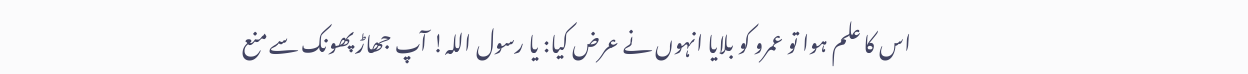اس کا علم ہوا تو عمرو کو بلایا انہوں نے عرض کیا: یا رسول اللہ! آپ جھاڑ پھونک سے منع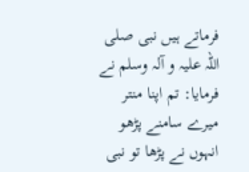فرماتے ہیں نبی صلی اللہ علیہ و آلہ وسلم نے فرمایا: تم اپنا منتر میرے سامنے پڑھو انہوں نے پڑھا تو نبی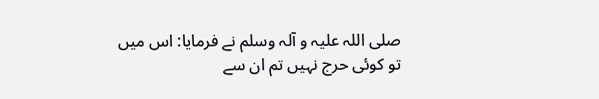صلی اللہ علیہ و آلہ وسلم نے فرمایا: اس میں تو کوئی حرج نہیں تم ان سے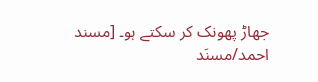جھاڑ پھونک کر سکتے ہو۔ [مسند احمد/مسنَد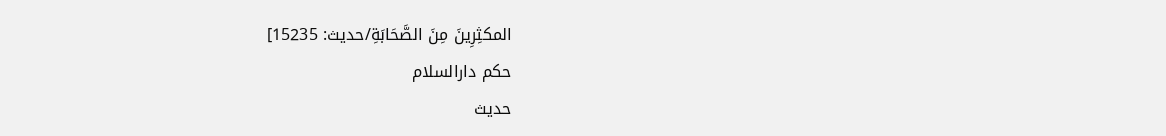المكثِرِینَ مِنَ الصَّحَابَةِ/حدیث: 15235]
حکم دارالسلام
حديث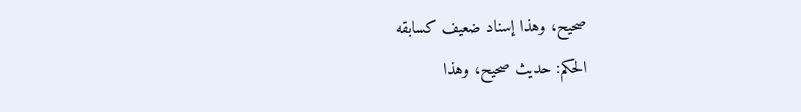صحيح، وهذا إسناد ضعيف كسابقه
الحكم: حديث صحيح، وهذا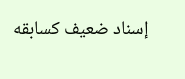إسناد ضعيف كسابقه